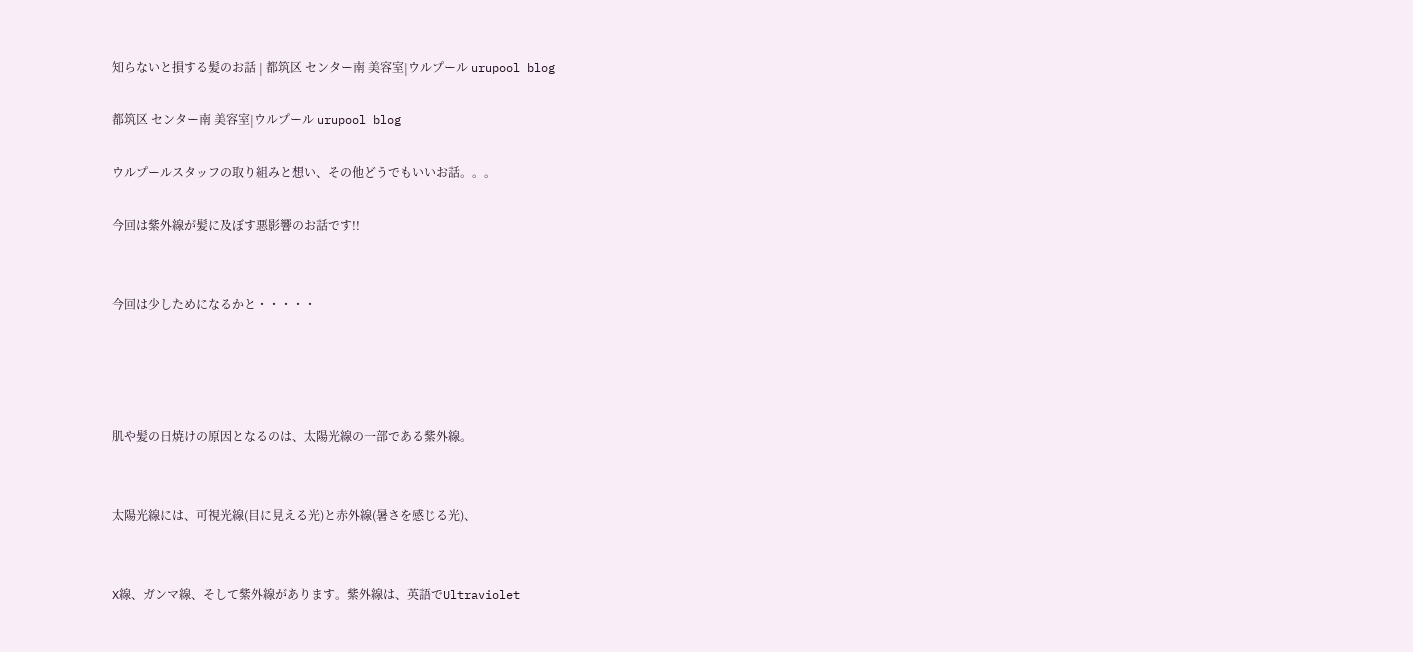知らないと損する髪のお話 | 都筑区 センター南 美容室|ウルプール urupool blog

都筑区 センター南 美容室|ウルプール urupool blog

ウルプールスタッフの取り組みと想い、その他どうでもいいお話。。。

今回は紫外線が髪に及ぼす悪影響のお話です!!


今回は少しためになるかと・・・・・




肌や髪の日焼けの原因となるのは、太陽光線の一部である紫外線。


太陽光線には、可視光線(目に見える光)と赤外線(暑さを感じる光)、


X線、ガンマ線、そして紫外線があります。紫外線は、英語でUltraviolet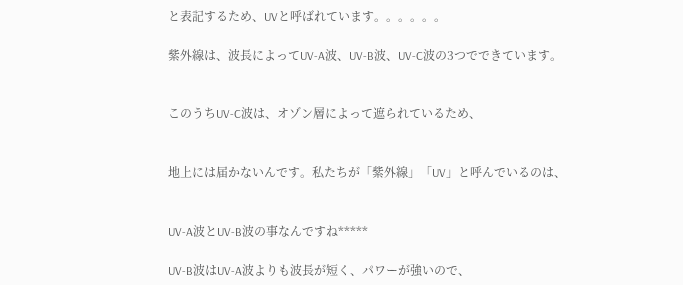と表記するため、UVと呼ばれています。。。。。。

紫外線は、波長によってUV-A波、UV-B波、UV-C波の3つでできています。


このうちUV-C波は、オゾン層によって遮られているため、


地上には届かないんです。私たちが「紫外線」「UV」と呼んでいるのは、


UV-A波とUV-B波の事なんですね*****

UV-B波はUV-A波よりも波長が短く、パワーが強いので、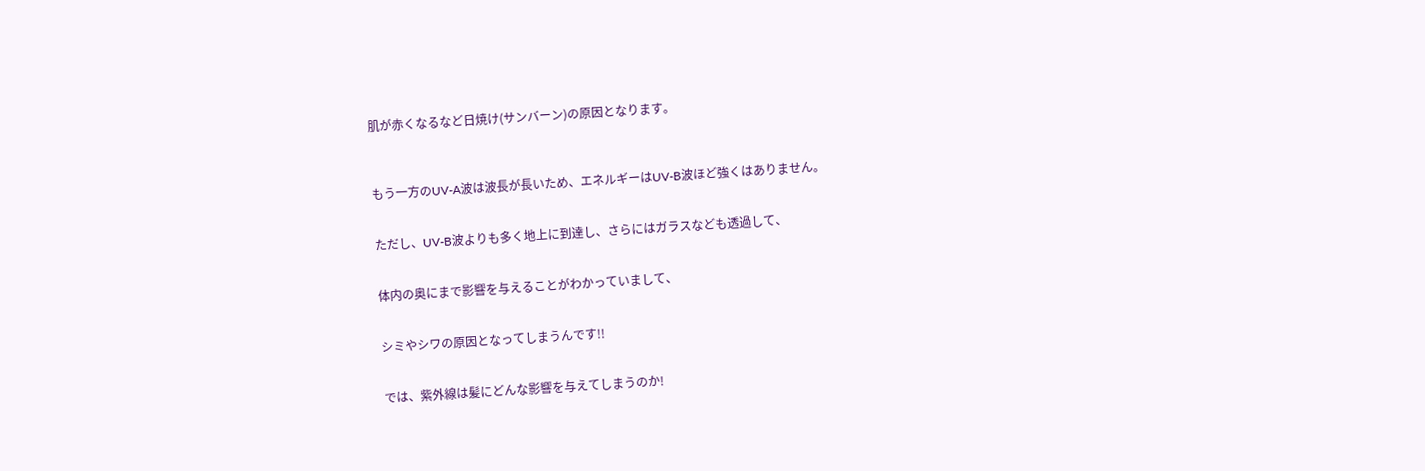肌が赤くなるなど日焼け(サンバーン)の原因となります。



もう一方のUV-A波は波長が長いため、エネルギーはUV-B波ほど強くはありません。


ただし、UV-B波よりも多く地上に到達し、さらにはガラスなども透過して、


体内の奥にまで影響を与えることがわかっていまして、


シミやシワの原因となってしまうんです!!


では、紫外線は髪にどんな影響を与えてしまうのか!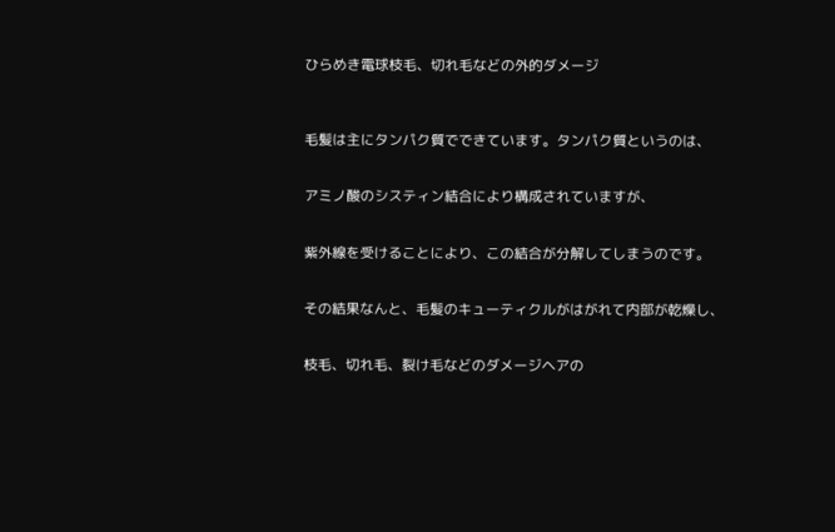ひらめき電球枝毛、切れ毛などの外的ダメージ



毛髪は主にタンパク質でできています。タンパク質というのは、


アミノ酸のシスティン結合により構成されていますが、


紫外線を受けることにより、この結合が分解してしまうのです。


その結果なんと、毛髪のキューティクルがはがれて内部が乾燥し、


枝毛、切れ毛、裂け毛などのダメージヘアの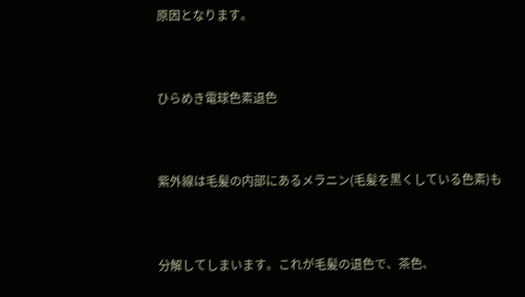原因となります。


ひらめき電球色素退色


紫外線は毛髪の内部にあるメラニン(毛髪を黒くしている色素)も


分解してしまいます。これが毛髪の退色で、茶色、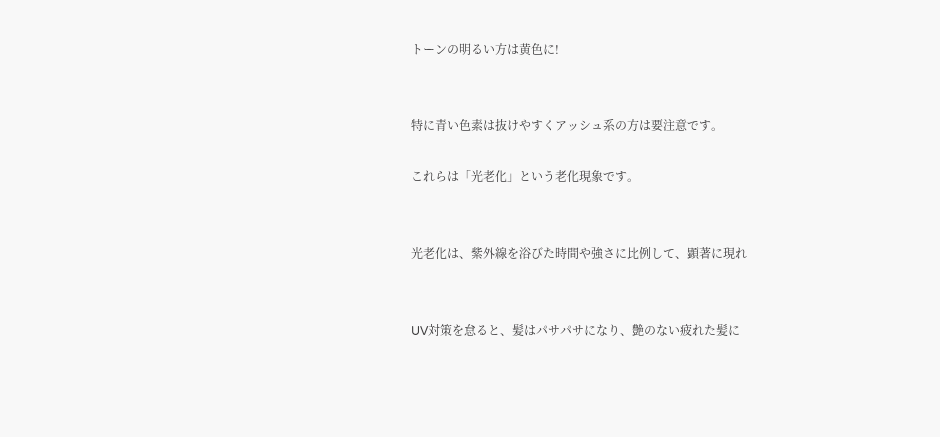トーンの明るい方は黄色に!


特に青い色素は抜けやすくアッシュ系の方は要注意です。

これらは「光老化」という老化現象です。


光老化は、紫外線を浴びた時間や強さに比例して、顕著に現れ


UV対策を怠ると、髪はパサパサになり、艶のない疲れた髪に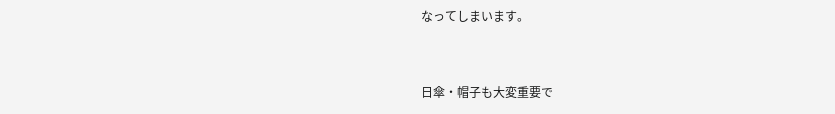なってしまいます。


日傘・帽子も大変重要で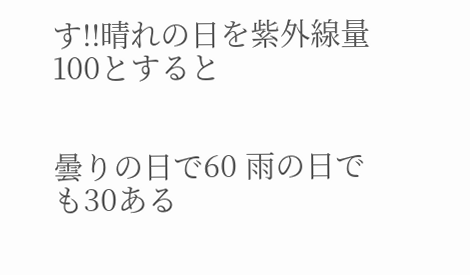す!!晴れの日を紫外線量100とすると


曇りの日で60 雨の日でも30ある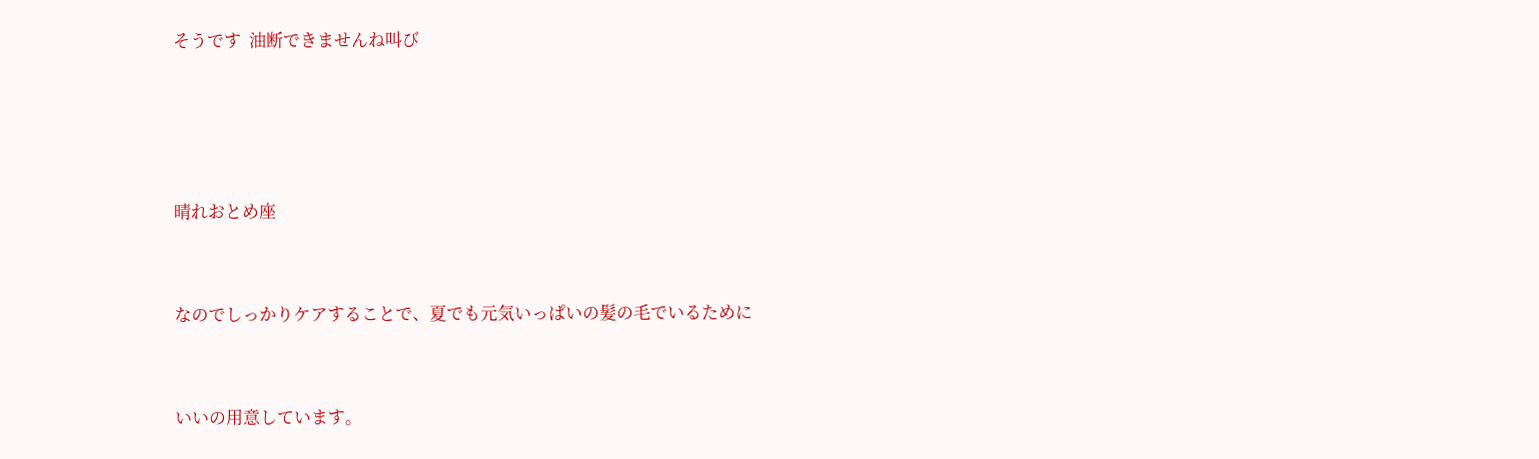そうです  油断できませんね叫び




晴れおとめ座


なのでしっかりケアすることで、夏でも元気いっぱいの髪の毛でいるために


いいの用意しています。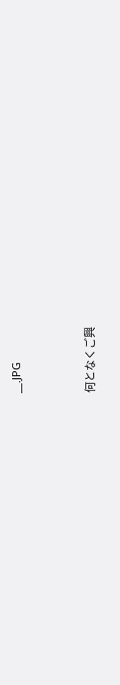__.JPG


何となくご興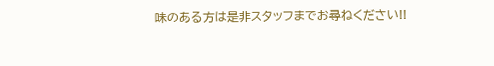味のある方は是非スタッフまでお尋ねください!!